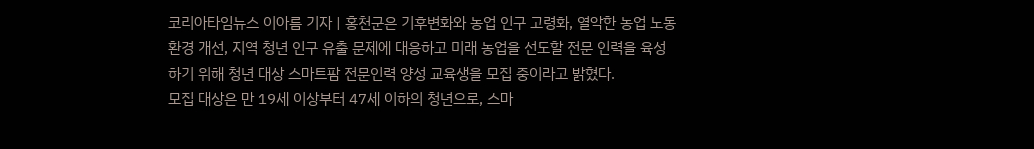코리아타임뉴스 이아름 기자 | 홍천군은 기후변화와 농업 인구 고령화, 열악한 농업 노동환경 개선, 지역 청년 인구 유출 문제에 대응하고 미래 농업을 선도할 전문 인력을 육성하기 위해 청년 대상 스마트팜 전문인력 양성 교육생을 모집 중이라고 밝혔다.
모집 대상은 만 19세 이상부터 47세 이하의 청년으로, 스마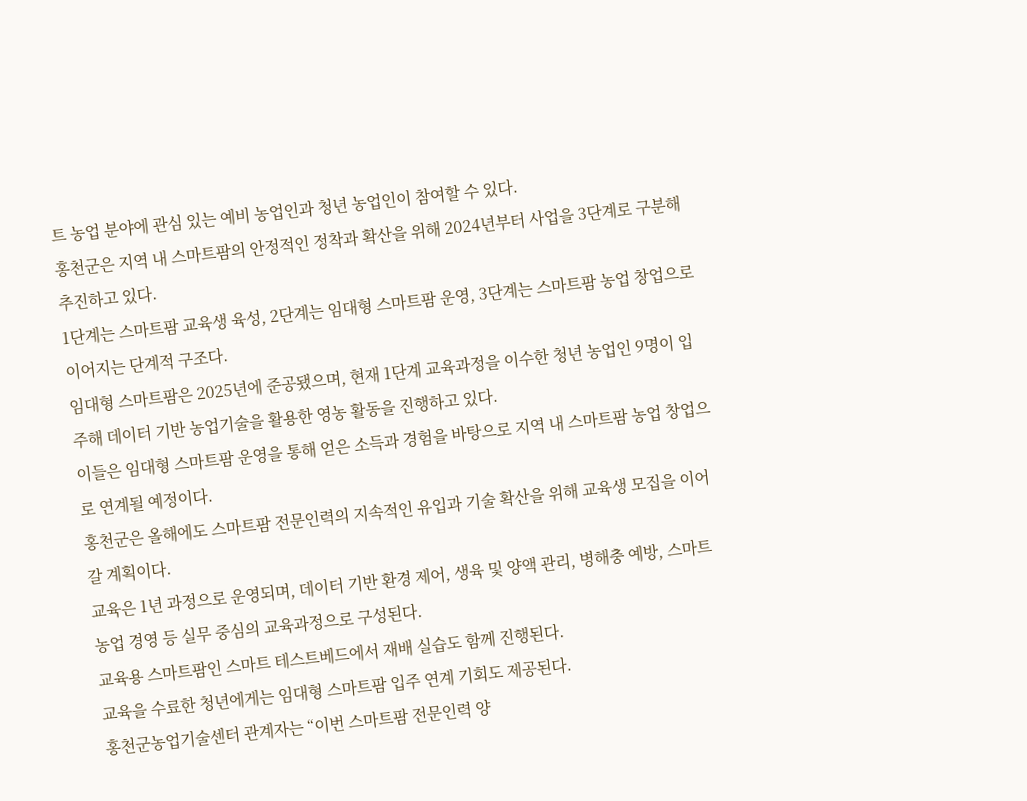트 농업 분야에 관심 있는 예비 농업인과 청년 농업인이 참여할 수 있다.
홍천군은 지역 내 스마트팜의 안정적인 정착과 확산을 위해 2024년부터 사업을 3단계로 구분해 추진하고 있다.
1단계는 스마트팜 교육생 육성, 2단계는 임대형 스마트팜 운영, 3단계는 스마트팜 농업 창업으로 이어지는 단계적 구조다.
임대형 스마트팜은 2025년에 준공됐으며, 현재 1단계 교육과정을 이수한 청년 농업인 9명이 입주해 데이터 기반 농업기술을 활용한 영농 활동을 진행하고 있다.
이들은 임대형 스마트팜 운영을 통해 얻은 소득과 경험을 바탕으로 지역 내 스마트팜 농업 창업으로 연계될 예정이다.
홍천군은 올해에도 스마트팜 전문인력의 지속적인 유입과 기술 확산을 위해 교육생 모집을 이어갈 계획이다.
교육은 1년 과정으로 운영되며, 데이터 기반 환경 제어, 생육 및 양액 관리, 병해충 예방, 스마트 농업 경영 등 실무 중심의 교육과정으로 구성된다.
교육용 스마트팜인 스마트 테스트베드에서 재배 실습도 함께 진행된다.
교육을 수료한 청년에게는 임대형 스마트팜 입주 연계 기회도 제공된다.
홍천군농업기술센터 관계자는 “이번 스마트팜 전문인력 양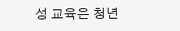성 교육은 청년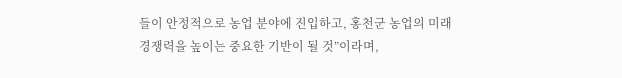들이 안정적으로 농업 분야에 진입하고, 홍천군 농업의 미래 경쟁력을 높이는 중요한 기반이 될 것”이라며,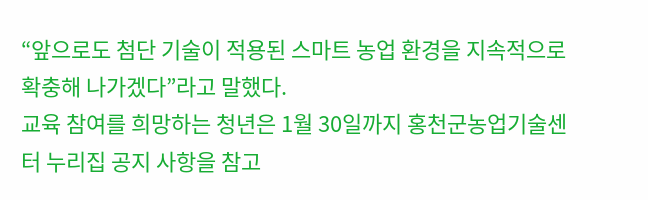“앞으로도 첨단 기술이 적용된 스마트 농업 환경을 지속적으로 확충해 나가겠다”라고 말했다.
교육 참여를 희망하는 청년은 1월 30일까지 홍천군농업기술센터 누리집 공지 사항을 참고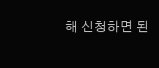해 신청하면 된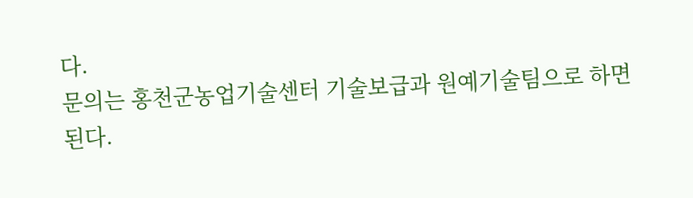다.
문의는 홍천군농업기술센터 기술보급과 원예기술팀으로 하면 된다.